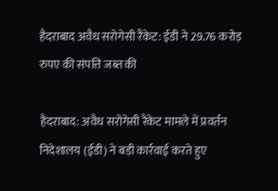हैदराबाद अवैध सरोगेसी रैकेट: ईडी ने 29.76 करोड़ रुपए की संपत्ति जब्त की

हैदराबाद: अवैध सरोगेसी रैकेट मामले में प्रवर्तन निदेशालय (ईडी) ने बड़ी कार्रवाई करते हुए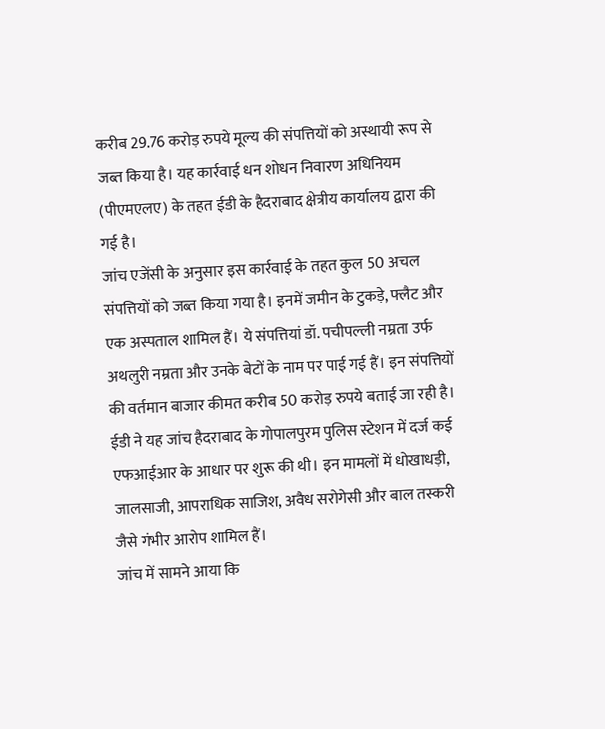करीब 29.76 करोड़ रुपये मूल्य की संपत्तियों को अस्थायी रूप से जब्त किया है। यह कार्रवाई धन शोधन निवारण अधिनियम (पीएमएलए) के तहत ईडी के हैदराबाद क्षेत्रीय कार्यालय द्वारा की गई है।
जांच एजेंसी के अनुसार इस कार्रवाई के तहत कुल 50 अचल संपत्तियों को जब्त किया गया है। इनमें जमीन के टुकड़े, फ्लैट और एक अस्पताल शामिल हैं। ये संपत्तियां डॉ. पचीपल्ली नम्रता उर्फ अथलुरी नम्रता और उनके बेटों के नाम पर पाई गई हैं। इन संपत्तियों की वर्तमान बाजार कीमत करीब 50 करोड़ रुपये बताई जा रही है।
ईडी ने यह जांच हैदराबाद के गोपालपुरम पुलिस स्टेशन में दर्ज कई एफआईआर के आधार पर शुरू की थी। इन मामलों में धोखाधड़ी, जालसाजी, आपराधिक साजिश, अवैध सरोगेसी और बाल तस्करी जैसे गंभीर आरोप शामिल हैं।
जांच में सामने आया कि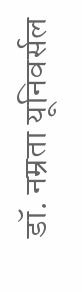डॉ. नम्रता यूनिवर्सल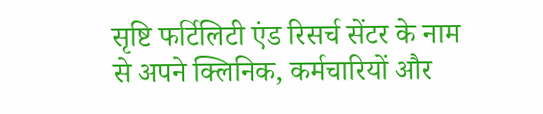सृष्टि फर्टिलिटी एंड रिसर्च सेंटर के नाम से अपने क्लिनिक, कर्मचारियों और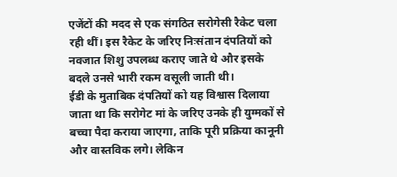एजेंटों की मदद से एक संगठित सरोगेसी रैकेट चला रही थीं। इस रैकेट के जरिए निःसंतान दंपतियों को नवजात शिशु उपलब्ध कराए जाते थे और इसके बदले उनसे भारी रकम वसूली जाती थी।
ईडी के मुताबिक दंपतियों को यह विश्वास दिलाया जाता था कि सरोगेट मां के जरिए उनके ही युग्मकों से बच्चा पैदा कराया जाएगा, ताकि पूरी प्रक्रिया कानूनी और वास्तविक लगे। लेकिन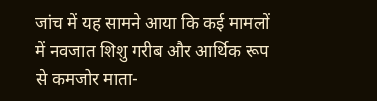जांच में यह सामने आया कि कई मामलों में नवजात शिशु गरीब और आर्थिक रूप से कमजोर माता-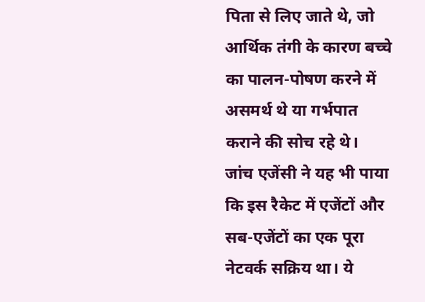पिता से लिए जाते थे, जो आर्थिक तंगी के कारण बच्चे का पालन-पोषण करने में असमर्थ थे या गर्भपात कराने की सोच रहे थे।
जांच एजेंसी ने यह भी पाया कि इस रैकेट में एजेंटों और सब-एजेंटों का एक पूरा नेटवर्क सक्रिय था। ये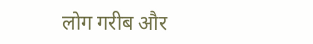लोग गरीब और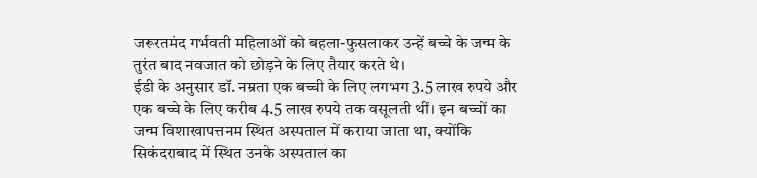जरूरतमंद गर्भवती महिलाओं को बहला-फुसलाकर उन्हें बच्चे के जन्म के तुरंत बाद नवजात को छोड़ने के लिए तैयार करते थे।
ईडी के अनुसार डॉ. नम्रता एक बच्ची के लिए लगभग 3.5 लाख रुपये और एक बच्चे के लिए करीब 4.5 लाख रुपये तक वसूलती थीं। इन बच्चों का जन्म विशाखापत्तनम स्थित अस्पताल में कराया जाता था, क्योंकि सिकंदराबाद में स्थित उनके अस्पताल का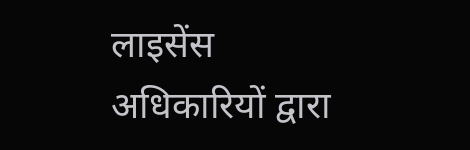लाइसेंस अधिकारियों द्वारा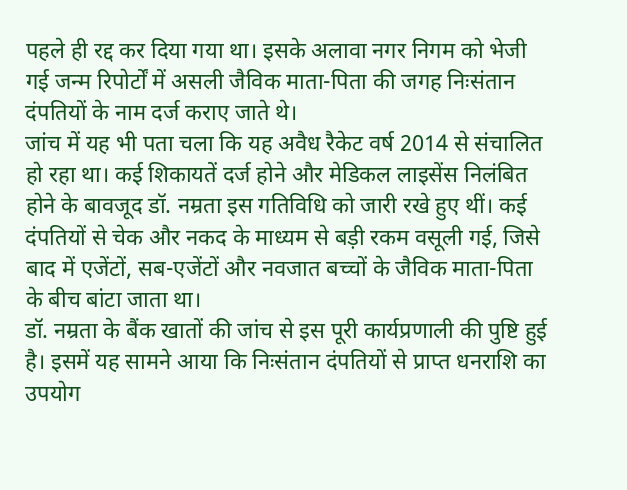पहले ही रद्द कर दिया गया था। इसके अलावा नगर निगम को भेजी गई जन्म रिपोर्टों में असली जैविक माता-पिता की जगह निःसंतान दंपतियों के नाम दर्ज कराए जाते थे।
जांच में यह भी पता चला कि यह अवैध रैकेट वर्ष 2014 से संचालित हो रहा था। कई शिकायतें दर्ज होने और मेडिकल लाइसेंस निलंबित होने के बावजूद डॉ. नम्रता इस गतिविधि को जारी रखे हुए थीं। कई दंपतियों से चेक और नकद के माध्यम से बड़ी रकम वसूली गई, जिसे बाद में एजेंटों, सब-एजेंटों और नवजात बच्चों के जैविक माता-पिता के बीच बांटा जाता था।
डॉ. नम्रता के बैंक खातों की जांच से इस पूरी कार्यप्रणाली की पुष्टि हुई है। इसमें यह सामने आया कि निःसंतान दंपतियों से प्राप्त धनराशि का उपयोग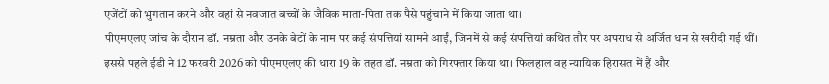एजेंटों को भुगतान करने और वहां से नवजात बच्चों के जैविक माता-पिता तक पैसे पहुंचाने में किया जाता था।
पीएमएलए जांच के दौरान डॉ. नम्रता और उनके बेटों के नाम पर कई संपत्तियां सामने आईं, जिनमें से कई संपत्तियां कथित तौर पर अपराध से अर्जित धन से खरीदी गई थीं।
इससे पहले ईडी ने 12 फरवरी 2026 को पीएमएलए की धारा 19 के तहत डॉ. नम्रता को गिरफ्तार किया था। फिलहाल वह न्यायिक हिरासत में हैं और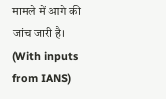मामले में आगे की जांच जारी है। (With inputs from IANS)